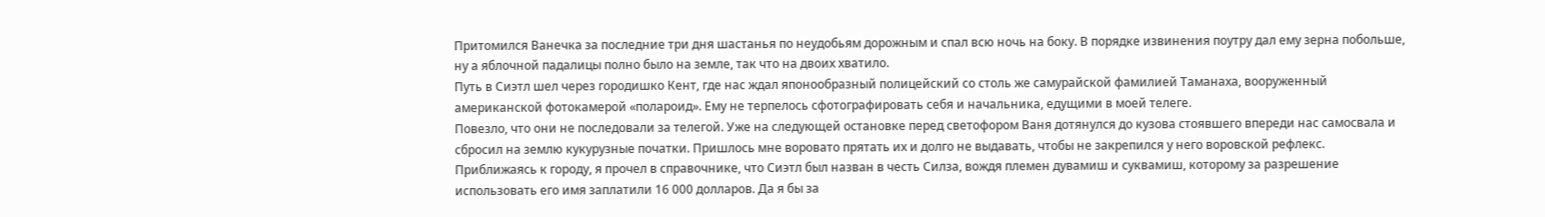Притомился Ванечка за последние три дня шастанья по неудобьям дорожным и спал всю ночь на боку. В порядке извинения поутру дал ему зерна побольше, ну а яблочной падалицы полно было на земле, так что на двоих хватило.
Путь в Сиэтл шел через городишко Кент, где нас ждал японообразный полицейский со столь же самурайской фамилией Таманаха, вооруженный американской фотокамерой «полароид». Ему не терпелось сфотографировать себя и начальника, едущими в моей телеге.
Повезло, что они не последовали за телегой. Уже на следующей остановке перед светофором Ваня дотянулся до кузова стоявшего впереди нас самосвала и сбросил на землю кукурузные початки. Пришлось мне воровато прятать их и долго не выдавать, чтобы не закрепился у него воровской рефлекс.
Приближаясь к городу, я прочел в справочнике, что Сиэтл был назван в честь Силза, вождя племен дувамиш и суквамиш, которому за разрешение использовать его имя заплатили 16 000 долларов. Да я бы за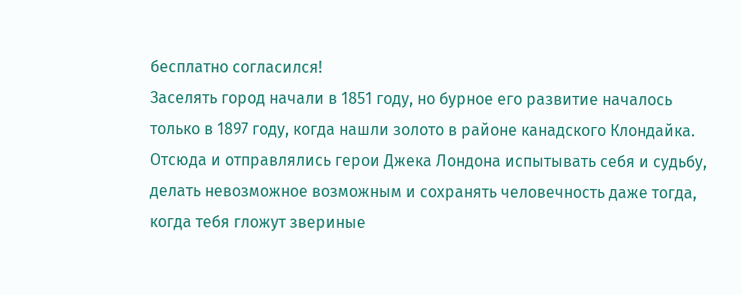бесплатно согласился!
Заселять город начали в 1851 году, но бурное его развитие началось только в 1897 году, когда нашли золото в районе канадского Клондайка. Отсюда и отправлялись герои Джека Лондона испытывать себя и судьбу, делать невозможное возможным и сохранять человечность даже тогда, когда тебя гложут звериные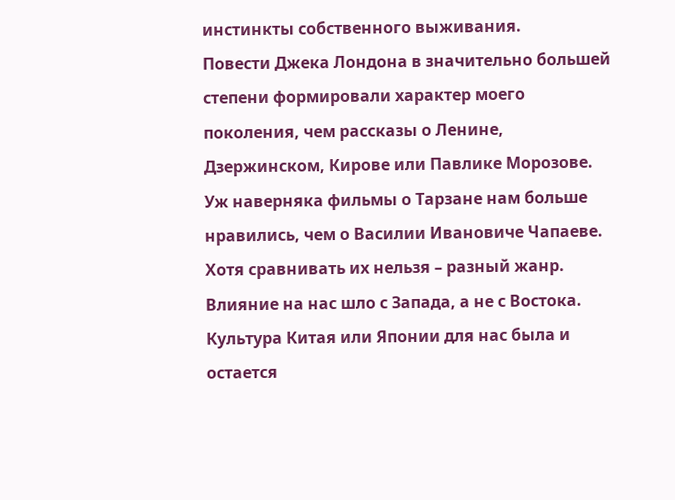инстинкты собственного выживания.
Повести Джека Лондона в значительно большей степени формировали характер моего поколения, чем рассказы о Ленине, Дзержинском, Кирове или Павлике Морозове. Уж наверняка фильмы о Тарзане нам больше нравились, чем о Василии Ивановиче Чапаеве. Хотя сравнивать их нельзя – разный жанр. Влияние на нас шло с Запада, а не с Востока. Культура Китая или Японии для нас была и остается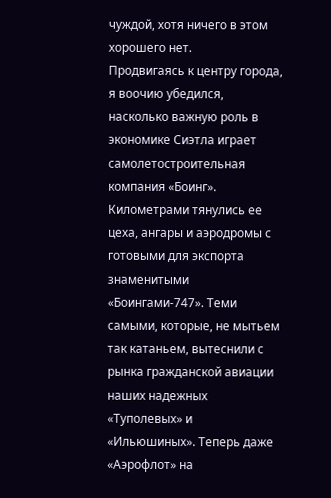чуждой, хотя ничего в этом хорошего нет.
Продвигаясь к центру города, я воочию убедился, насколько важную роль в экономике Сиэтла играет самолетостроительная компания «Боинг». Километрами тянулись ее цеха, ангары и аэродромы с готовыми для экспорта знаменитыми «Боингами-747». Теми самыми, которые, не мытьем так катаньем, вытеснили с рынка гражданской авиации наших надежных «Туполевых» и «Ильюшиных». Теперь даже «Аэрофлот» на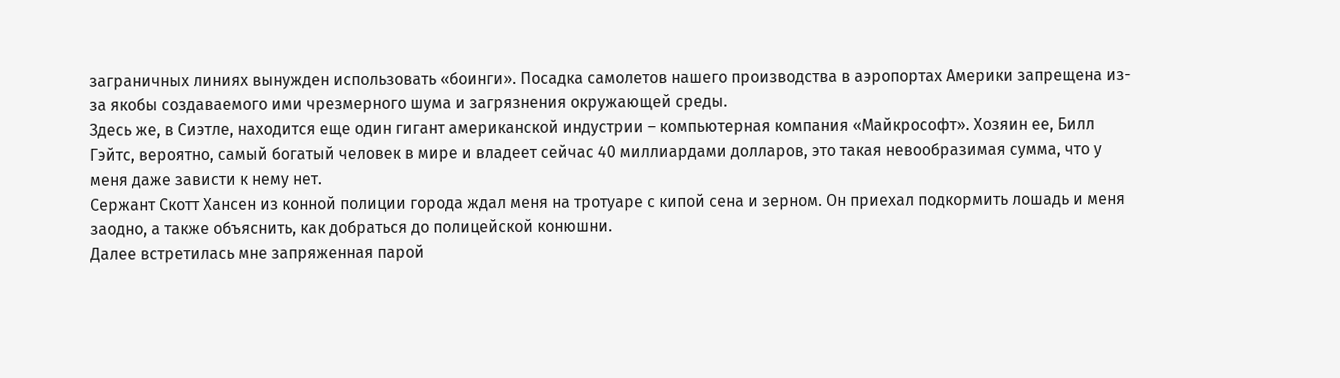заграничных линиях вынужден использовать «боинги». Посадка самолетов нашего производства в аэропортах Америки запрещена из-за якобы создаваемого ими чрезмерного шума и загрязнения окружающей среды.
Здесь же, в Сиэтле, находится еще один гигант американской индустрии – компьютерная компания «Майкрософт». Хозяин ее, Билл Гэйтс, вероятно, самый богатый человек в мире и владеет сейчас 40 миллиардами долларов, это такая невообразимая сумма, что у меня даже зависти к нему нет.
Сержант Скотт Хансен из конной полиции города ждал меня на тротуаре с кипой сена и зерном. Он приехал подкормить лошадь и меня заодно, а также объяснить, как добраться до полицейской конюшни.
Далее встретилась мне запряженная парой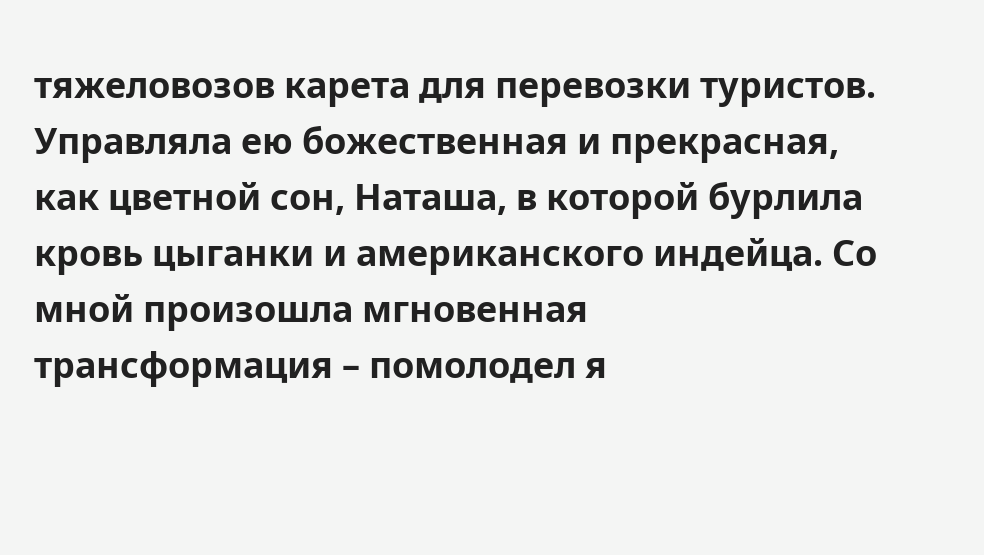тяжеловозов карета для перевозки туристов. Управляла ею божественная и прекрасная, как цветной сон, Наташа, в которой бурлила кровь цыганки и американского индейца. Со мной произошла мгновенная трансформация – помолодел я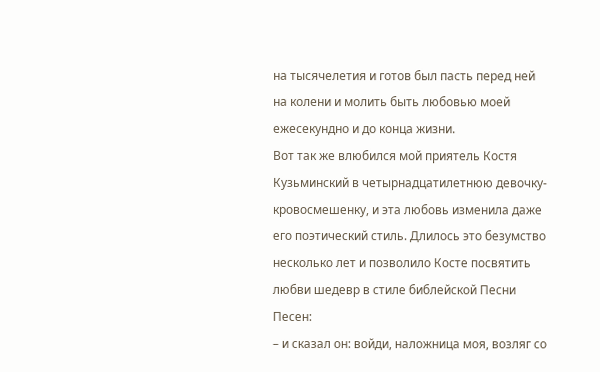на тысячелетия и готов был пасть перед ней на колени и молить быть любовью моей ежесекундно и до конца жизни.
Вот так же влюбился мой приятель Костя Кузьминский в четырнадцатилетнюю девочку-кровосмешенку, и эта любовь изменила даже его поэтический стиль. Длилось это безумство несколько лет и позволило Косте посвятить любви шедевр в стиле библейской Песни Песен:
– и сказал он: войди, наложница моя, возляг со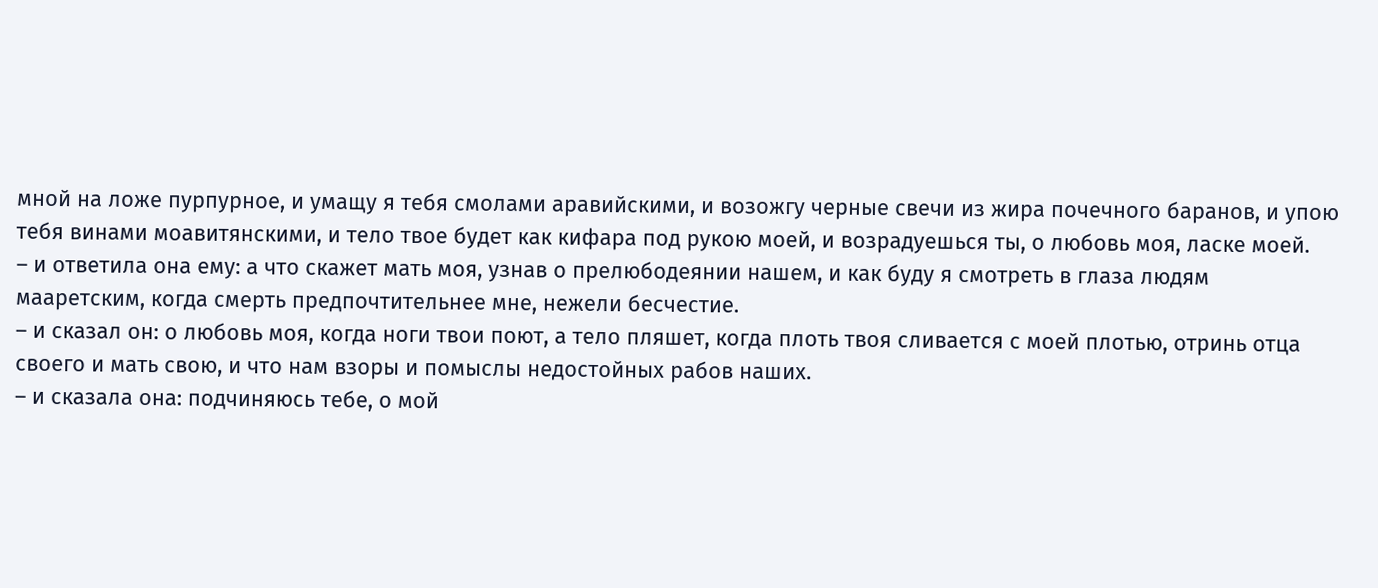мной на ложе пурпурное, и умащу я тебя смолами аравийскими, и возожгу черные свечи из жира почечного баранов, и упою тебя винами моавитянскими, и тело твое будет как кифара под рукою моей, и возрадуешься ты, о любовь моя, ласке моей.
– и ответила она ему: а что скажет мать моя, узнав о прелюбодеянии нашем, и как буду я смотреть в глаза людям мааретским, когда смерть предпочтительнее мне, нежели бесчестие.
– и сказал он: о любовь моя, когда ноги твои поют, а тело пляшет, когда плоть твоя сливается с моей плотью, отринь отца своего и мать свою, и что нам взоры и помыслы недостойных рабов наших.
– и сказала она: подчиняюсь тебе, о мой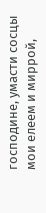господине, умасти сосцы мои елеем и миррой,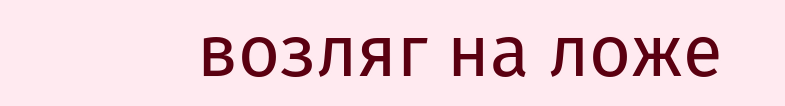возляг на ложе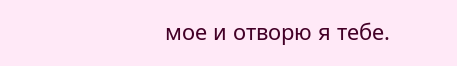мое и отворю я тебе.